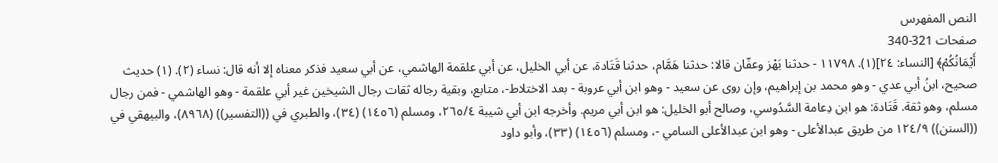النص المفهرس
صفحات 321-340
أَيْمَانُكُمْ﴾ [النساء: ٢٤](١). ١١٧٩٨ - حدثنا بَهْز وعفّان قالا: حدثنا هَمَّام، حدثنا قَتَادة، عن أبي الخليل، عن أبي علقمة الهاشمي، عن أبي سعيد فذكر معناه إلا أنه قال: نساء (٢). (١) حديث صحيح، ابنُ أبي عدي - وهو محمد بن إبراهيم، وإن روى عن سعيد - وهو ابن أبي عروبة - بعد الاختلاط-، متابع، وبقية رجاله ثقات رجال الشيخين غير أبي علقمة - وهو الهاشمي - فمن رجال مسلم، وهو ثقة. قَتَادة: هو ابن دِعامة السَّدُوسي، وصالح أبو الخليل: هو ابن أبي مريم. وأخرجه ابن أبي شيبة ٢٦٥/٤، ومسلم (١٤٥٦) (٣٤)، والطبري في ((التفسير)) (٨٩٦٨)، والبيهقي في ((السنن)) ١٢٤/٩ من طريق عبدالأعلى - وهو ابن عبدالأعلى السامي -، ومسلم (١٤٥٦) (٣٣)، وأبو داود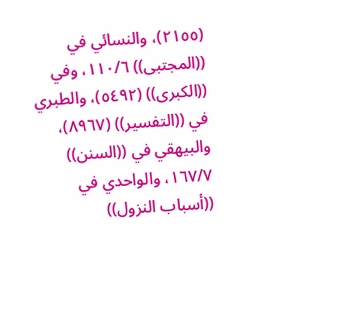(٢١٥٥)، والنسائي في ((المجتبى)) ١١٠/٦، وفي ((الكبرى)) (٥٤٩٢)، والطبري في ((التفسير)) (٨٩٦٧)، والبيهقي في ((السنن)) ١٦٧/٧، والواحدي في ((أسباب النزول))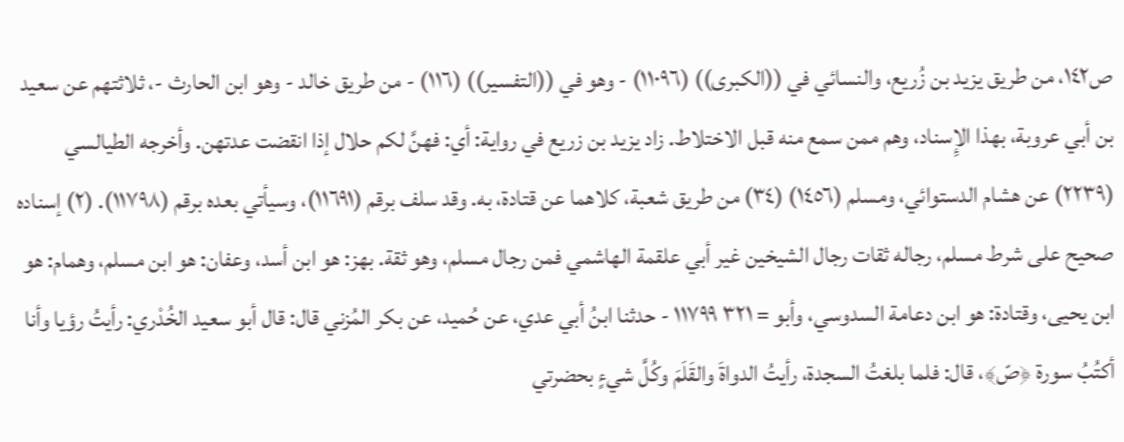ص١٤٢، من طريق يزيد بن زُريع، والنسائي في ((الكبرى)) (١١٠٩٦) - وهو في ((التفسير)) (١١٦) - من طريق خالد - وهو ابن الحارث -، ثلاثتهم عن سعيد بن أبي عروبة، بهذا الإِسناد، وهم ممن سمع منه قبل الاختلاط. زاد يزيد بن زريع في رواية: أي: فهنَّ لكم حلال إذا انقضت عدتهن. وأخرجه الطيالسي (٢٢٣٩) عن هشام الدستوائي، ومسلم (١٤٥٦) (٣٤) من طريق شعبة، كلاهما عن قتادة، به. وقد سلف برقم (١١٦٩١)، وسيأتي بعده برقم (١١٧٩٨). (٢) إسناده صحيح على شرط مسلم، رجاله ثقات رجال الشيخين غير أبي علقمة الهاشمي فمن رجال مسلم، وهو ثقة. بهز: هو ابن أسد، وعفان: هو ابن مسلم، وهمام: هو ابن يحيى، وقتادة: هو ابن دعامة السدوسي، وأبو = ٣٢١ ١١٧٩٩ - حدثنا ابنُ أبي عدي، عن حُميد، عن بكر المُزني قال: قال أبو سعيد الخُدْري: رأيتُ رؤيا وأنا أكتُبُ سورة ﴿صّ﴾، قال: فلما بلغتُ السجدة، رأيتُ الدواةَ والقَلَمَ وكُلَّ شيءٍ بحضرتي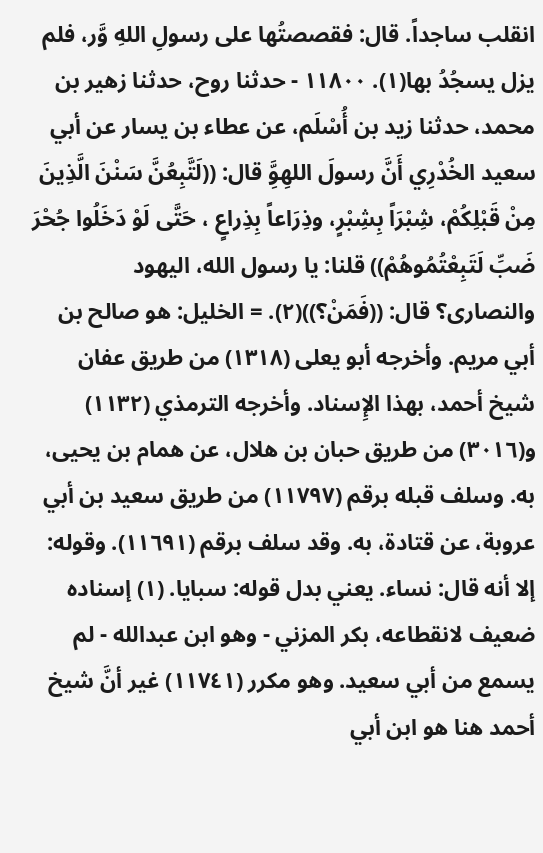انقلب ساجداً. قال: فقصصتُها على رسولِ اللهِ وَّر، فلم يزل یسجُدُ بها(١). ١١٨٠٠ - حدثنا روح، حدثنا زهير بن محمد، حدثنا زيد بن أُسْلَم، عن عطاء بن يسار عن أبي سعيد الخُدْرِي أَنَّ رسولَ اللهِوَِّ قال: ((لَتَّبِعُنَّ سَنْنَ الَّذِينَ مِنْ قَبْلِكُمْ، شِبْرَاً بِشِبْرٍ، وذِرَاعاً بِذِراعٍ ، حَتَّى لَوْ دَخَلُوا جُحْرَ ضَبِّ لَتَبِعْتُمُوهُمْ)) قلنا: يا رسول الله، اليهود والنصارى؟ قال: ((فَمَنْ؟))(٢). = الخليل: هو صالح بن أبي مريم. وأخرجه أبو يعلى (١٣١٨) من طريق عفان شيخ أحمد، بهذا الإِسناد. وأخرجه الترمذي (١١٣٢) و(٣٠١٦) من طريق حبان بن هلال، عن همام بن یحیی، به. وسلف قبله برقم (١١٧٩٧) من طريق سعيد بن أبي عروبة، عن قتادة، به. وقد سلف برقم (١١٦٩١). وقوله: إلا أنه قال: نساء. يعني بدل قوله: سبايا. (١) إسناده ضعيف لانقطاعه، بكر المزني - وهو ابن عبدالله - لم يسمع من أبي سعيد. وهو مكرر (١١٧٤١) غير أنَّ شيخ أحمد هنا هو ابن أبي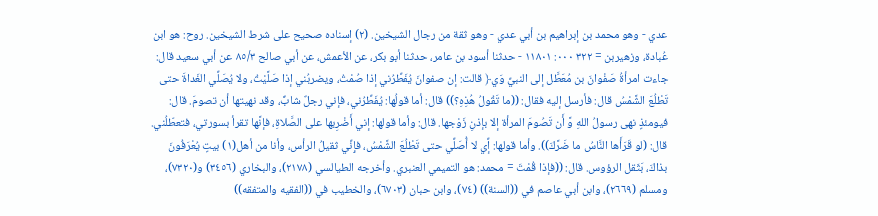عدي - وهو محمد بن إبراهيم بن أبي عدي - وهو ثقة من رجال الشيخين. (٢) إسناده صحيح على شرط الشيخين. روح: هو ابن عُبادة، وزهيربن = ٣٢٢ ٠٠٠: ١١٨٠١ - حدثنا أسود بن عامر، حدثنا أبو بكر، عن الأعمش، عن أبي صالح ٨٥/٣ عن أبي سعيد قال: جاءت امرأةُ صَفْوانَ بن مُعَطَّل إلى النبيِّ وَي﴿ قالت: إن صفوانَ يُفَطِّرُني إذا صُمْتُ، ويضربُني إذا صَلَّيْتُ، ولا يُصَلِّي الغَداةَ حتى تَطْلُعَ الشَّمْسُ قال: فأرسل إليه فقال: ((ما تَقُولُ هُذِهِ؟)) قال: أما قولُها: يُفَطِّرُني، فإني رجلٌ شابٌّ، وقد نهيتها أن تصومَ. قال: فيومئذٍ نهى رسولُ اللهِ وَّ أَن تَصُومَ المرأة إلا بإذنِ زَوْجها. قال: وأما قولها: إني أَضْرِبها على الصَّلاةِ، فإنَّها تقرأ بسورتي، فتعطّلُني. قال: (لو قَرَأَها النَّاسُ ما ضَرَّكَ)). وأما قولها: إِّي لا أُصَلِّي حتى تَطْلُعَ الشَّمْسُ، فإِنِّي ثقيلُ الرأس، وأنا من أهل(١) بيتٍ يُعْرَفُونَ بذاكَ، بَثَقل الرؤوس. قال: ((فإذا قُمْتَ = محمد: هو التميمي العنبري. وأخرجه الطيالسي (٢١٧٨)، والبخاري (٣٤٥٦) و(٧٣٢٠)، ومسلم (٢٦٦٩)، وابن أبي عاصم في ((السنة)) (٧٤)، وابن حبان (٦٧٠٣)، والخطيب في ((الفقيه والمتفقه))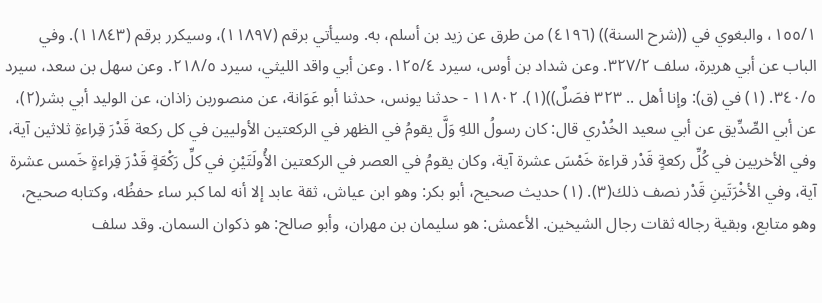١٥٥/١، والبغوي في ((شرح السنة)) (٤١٩٦) من طرق عن زید بن أسلم، به. وسيأتي برقم (١١٨٩٧)، وسيكرر برقم (١١٨٤٣). وفي الباب عن أبي هريرة، سلف ٣٢٧/٢. وعن شداد بن أوس، سيرد ١٢٥/٤. وعن أبي واقد الليثي، سيرد ٢١٨/٥. وعن سهل بن سعد، سيرد ٣٤٠/٥. (١) في (ق): وإنا أهل .. ٣٢٣ فصَلٌ))(١). ١١٨٠٢ - حدثنا يونس، حدثنا أبو عَوَانة، عن منصوربن زاذان، عن الوليد أبي بشر(٢)، عن أبي الصِّدِّيق عن أبي سعيد الخُدْري قال: كان رسولُ اللهِ وَلَّ يقومُ في الظهر في الركعتين الأوليين في كل ركعة قَدْرَ قِراءةِ ثلاثين آية، وفي الأخريين في كُلِّ ركعةٍ قَدْر قراءة خَمْسَ عشرة آية، وكان يقومُ في العصر في الركعتين الأُولَتَيْنِ في كلِّ رَكْعَةٍ قَدْرَ قِراءةٍ خَمس عشرة آية، وفي الأخْرَتَينِ قَدْر نصف ذلك(٣). (١) حديث صحيح، أبو بكر: وهو ابن عياش، ثقة عابد إلا أنه لما كبر ساء حفظُه، وكتابه صحيح، وهو متابع، وبقية رجاله ثقات رجال الشيخين. الأعمش: هو سليمان بن مهران، وأبو صالح: هو ذكوان السمان. وقد سلف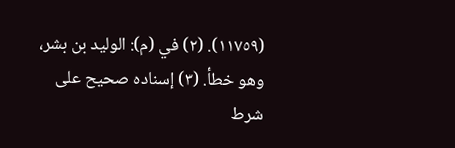(١١٧٥٩). (٢) في (م): الوليد بن بشر، وهو خطأ. (٣) إسناده صحيح على شرط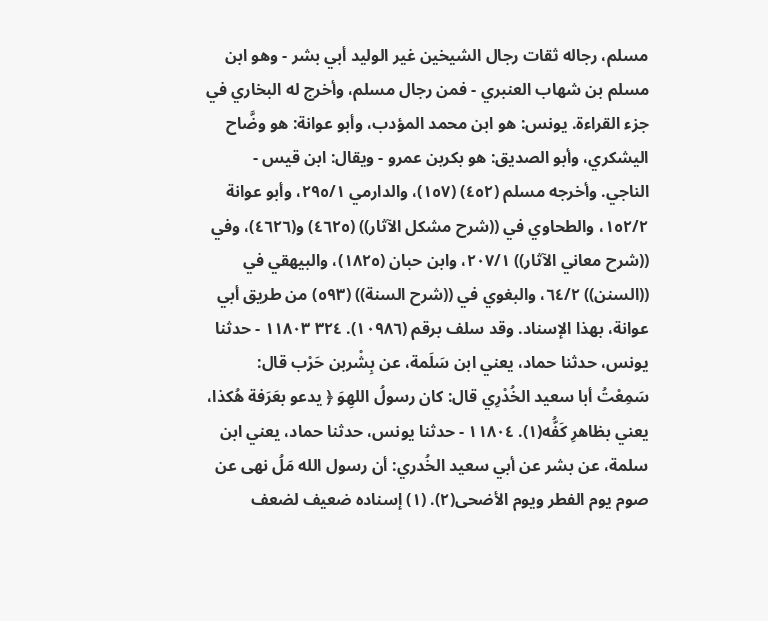مسلم، رجاله ثقات رجال الشيخين غير الوليد أبي بشر - وهو ابن مسلم بن شهاب العنبري - فمن رجال مسلم، وأخرج له البخاري في جزء القراءة. يونس: هو ابن محمد المؤدب، وأبو عوانة: هو وضَّاح اليشكري، وأبو الصديق: هو بكربن عمرو - ويقال: ابن قيس - الناجي. وأخرجه مسلم (٤٥٢) (١٥٧)، والدارمي ٢٩٥/١، وأبو عوانة ١٥٢/٢، والطحاوي في ((شرح مشكل الآثار)) (٤٦٢٥) و(٤٦٢٦)، وفي ((شرح معاني الآثار)) ٢٠٧/١، وابن حبان (١٨٢٥)، والبيهقي في ((السنن)) ٦٤/٢، والبغوي في ((شرح السنة)) (٥٩٣) من طريق أبي عوانة، بهذا الإسناد. وقد سلف برقم (١٠٩٨٦). ٣٢٤ ١١٨٠٣ - حدثنا يونس، حدثنا حماد، يعني ابن سَلَمة، عن بِشْربن حَرْب قال: سَمِعْتُ أبا سعيد الخُدْرِي قال: كان رسولُ اللهِوَ ﴿ يدعو بعَرَفة هُكذا، يعني بظاهرِ كَفُّه(١). ١١٨٠٤ - حدثنا يونس، حدثنا حماد، يعني ابن سلمة، عن بشر عن أبي سعيد الخُدري: أن رسول الله مَلُ نهى عن صوم يوم الفطر ويوم الأضحى(٢). (١) إسناده ضعيف لضعف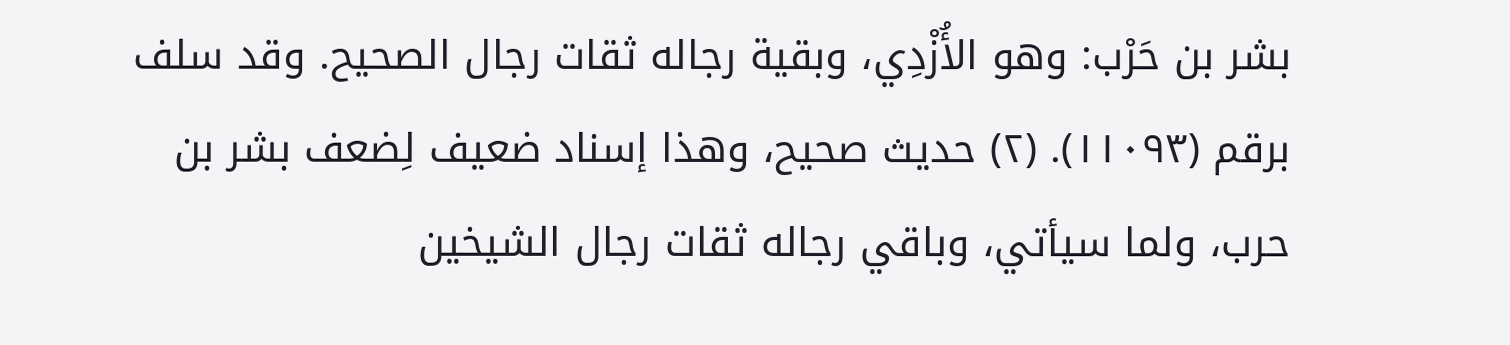بشر بن حَرْب: وهو الأُزْدِي، وبقية رجاله ثقات رجال الصحيح. وقد سلف برقم (١١٠٩٣). (٢) حديث صحيح، وهذا إسناد ضعيف لِضعف بشر بن حرب، ولما سيأتي، وباقي رجاله ثقات رجال الشيخين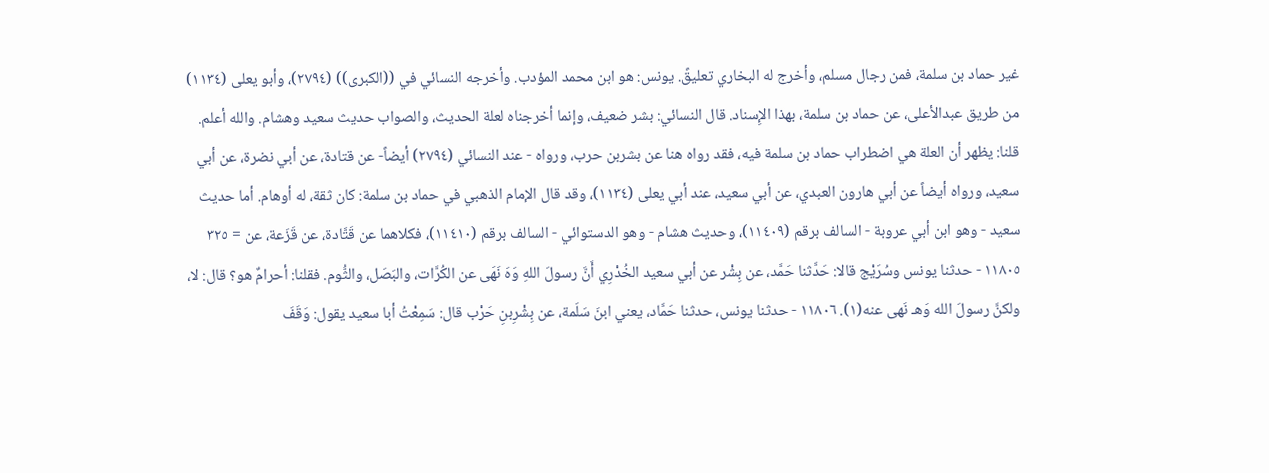غير حماد بن سلمة، فمن رجال مسلم، وأخرج له البخاري تعليقً. يونس: هو ابن محمد المؤدب. وأخرجه النسائي في ((الكبرى)) (٢٧٩٤)، وأبو يعلى (١١٣٤) من طريق عبدالأعلى، عن حماد بن سلمة، بهذا الإِسناد. قال النسائي: بشر ضعيف، وإنما أخرجناه لعلة الحديث، والصواب حديث سعيد وهشام. والله أعلم. قلنا: يظهر أن العلة هي اضطراب حماد بن سلمة فيه، فقد رواه هنا عن بشربن حرب، ورواه - عند النسائي (٢٧٩٤) أيضاً- عن قتادة، عن أبي نضرة، عن أبي سعيد، ورواه أيضاً عن أبي هارون العبدي، عن أبي سعيد، عند أبي يعلى (١١٣٤)، وقد قال الإمام الذهبي في حماد بن سلمة: كان ثقة، له أوهام. أما حديث سعيد - وهو ابن أبي عروبة - السالف برقم (١١٤٠٩)، وحديث هشام - وهو الدستوائي - السالف برقم (١١٤١٠)، فكلاهما عن قَتَّادة، عن قَزَعة، عن = ٣٢٥ ١١٨٠٥ - حدثنا يونس وسُرَيْج قالا: حَدَّثنا حَمَّد، عن بِشْر عن أبي سعيد الخُدْرِي أَنَّ رسولَ اللهِ وَهَ نَهَى عن الكُرَّات، والبَصَل، والثُّوم. فقلنا: أحرامٌ هو؟ قال: لا، ولكنَّ رسولَ الله وَهـ نَھی عنه(١). ١١٨٠٦ - حدثنا يونس، حدثنا حَمَّاد، يعني ابنَ سَلَمة، عن بِشْرِبنِ حَرْب قال: سَمِعْتُ أبا سعيد يقول: وَقَفَ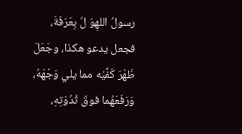رسولُ اللهِوَ لُ بِعَرَفَةَ، فجعل يدعو هكذا، وجَعَلَ ظَهْرَ كَفَّيْه مما يلي وَجْهَهُ، وَرَفَعَهُما فوقَ ثْدُوَتِهِ،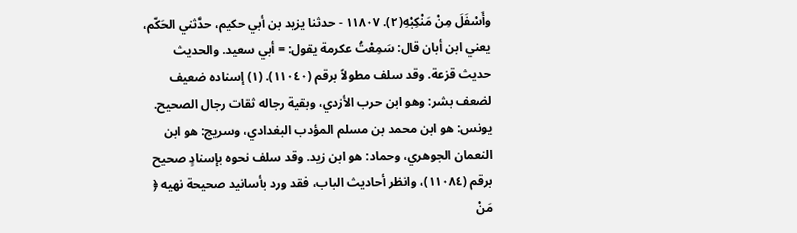وأَسْفَلَ مِنْ مَنْكِبْهِ(٢). ١١٨٠٧ - حدثنا يزيد بن أبي حكيم، حدَّثني الحَكّم، يعني ابن أبان قال: سَمِعْتُ عكرمة يقول: = أبي سعيد. والحديث حديث قزعة. وقد سلف مطولاً برقم (١١٠٤٠). (١) إسناده ضعيف لضعف بشر: وهو ابن حرب الأزدي، وبقية رجاله ثقات رجال الصحيح. يونس: هو ابن محمد بن مسلم المؤدب البغدادي، وسريج: هو ابن النعمان الجوهري، وحماد: هو ابن زيد. وقد سلف نحوه بإسنادٍ صحيح برقم (١١٠٨٤)، وانظر أحاديث الباب، فقد ورد بأسانيد صحيحة نهيه ﴿ مَنْ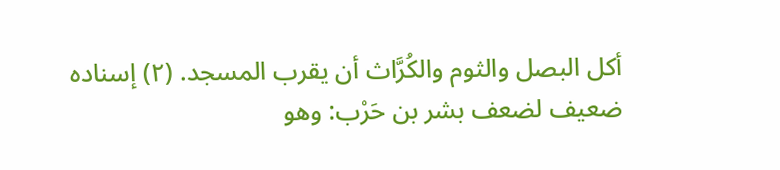أكل البصل والثوم والكُرَّاث أن يقرب المسجد. (٢) إسناده ضعيف لضعف بشر بن حَرْب: وهو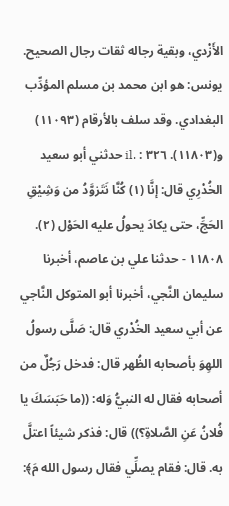الأَزْدي، وبقية رجاله ثقات رجال الصحيح. يونس: هو ابن محمد بن مسلم المؤدِّب البغدادي. وقد سلف بالأرقام (١١٠٩٣) و(١١٨٠٣). ٣٢٦ : .il حدثني أبو سعيد الخُدْرِي قال: إنَّا (١) كُنَّا نَتَزوَّدُ من وَشِيْقِ الحَجِّ، حتى يكادَ يحولُ عليه الحَوْل (٢). ١١٨٠٨ - حدثنا علي بن عاصم، أخبرنا سليمان النَّجي، أخبرنا أبو المتوكل النَّاجي عن أبي سعيد الخُدْري قال: صَلَّى رسولُ اللهِوَ بأصحابه الظُهر قال: فدخل رَجُلٌ من أصحابه فقال له النبيُّ وَله: ((ما حَبَسَكَ يا فُلانُ عَنِ الصَّلاةِ؟)) قال: فذكر شيئاً اعتلَّ به. قال: فقام يصلِّي فقال رسول الله مَ﴾: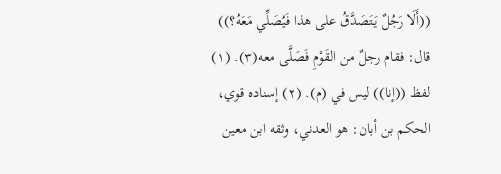((أَلَا رَجُلٌ يَتَصَدَّقُ على هذا فَيُصَلِّي مَعَهُ؟)) قال: فقام رجلٌ من القَوْمِ فَصَلَّى معه(٣). (١) لفظ ((إنا)) ليس في (م). (٢) إسناده قوي، الحكم بن أبان: هو العدني، وثقه ابن معين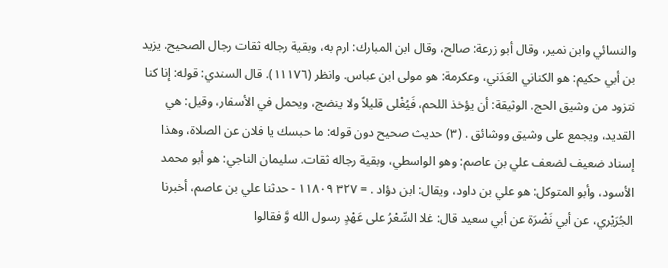والنسائي وابن نمير، وقال أبو زرعة: صالح، وقال ابن المبارك: ارم به، وبقية رجاله ثقات رجال الصحيح. يزيد بن أبي حكيم: هو الكناني العَدَني، وعكرمة: هو مولى ابن عباس. وانظر (١١١٧٦). قال السندي: قوله: إنا كنا نتزود من وشيق الحج. الوثيقة: أن يؤخذ اللحم، فَيُغْلى قليلاً ولا ينضج، ويحمل في الأسفار، وقيل: هي القديد، ويجمع على وشیق ووشائق . (٣) حديث صحيح دون قوله: ما حبسك يا فلان عن الصلاة، وهذا إسناد ضعيف لضعف علي بن عاصم: وهو الواسطي، وبقية رجاله ثقات. سليمان الناجي: هو أبو محمد الأسود، وأبو المتوكل: هو علي بن داود، ويقال: ابن دؤاد . = ٣٢٧ ١١٨٠٩ - حدثنا علي بن عاصم، أخبرنا الجُرَيْري، عن أبي نَضْرَة عن أبي سعيد قال: غلا السِّعْرُ على عَهْدٍ رسول الله وَّ فقالوا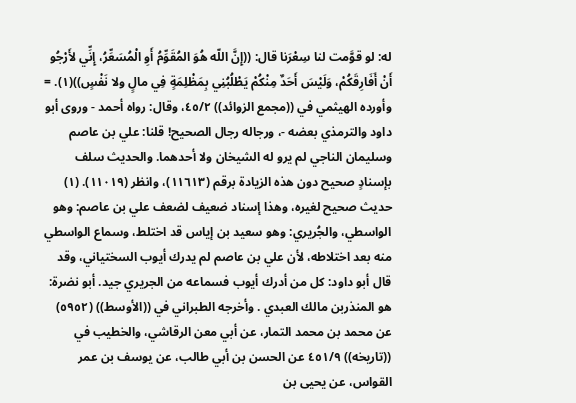له: لو قوَّمت لنا سِعْرَنا قال: ((إِنَّ اللّه هُوَ المُقَوِّمُ أَوِ الْمُسَعِّرُ، إِنِّي لأَرْجُو أَنْ أَفَارِقَكُمْ، وَلَيْسَ أَحَدٌ مِنْكُمْ يَطْلُبُنِي بِمَظْلِمَةٍ فِي مالٍ ولا نَفْسٍ))(١). = وأورده الهيثمي في ((مجمع الزوائد)) ٤٥/٢، وقال: رواه أحمد - وروى أبو داود والترمذي بعضه -، ورجاله رجال الصحيح! قلنا: علي بن عاصم وسليمان الناجي لم يرو له الشيخان ولا أحدهما. والحديث سلف بإسنادٍ صحيح دون هذه الزيادة برقم (١١٦١٣)، وانظر (١١٠١٩). (١) حديث صحيح لغيره، وهذا إسناد ضعيف لضعف علي بن عاصم: وهو الواسطي، والجُريري: وهو سعيد بن إياس قد اختلط، وسماع الواسطي منه بعد اختلاطه، لأن علي بن عاصم لم يدرك أيوب السختياني، وقد قال أبو داود: كل من أدرك أيوب فسماعه من الجريري جيد. أبو نضرة: هو المنذربن مالك العبدي . وأخرجه الطبراني في ((الأوسط)) (٥٩٥٢) عن محمد بن محمد التمار، عن أبي معن الرقاشي، والخطيب في ((تاريخه)) ٤٥١/٩ عن الحسن بن أبي طالب، عن يوسف بن عمر القواس، عن يحيى بن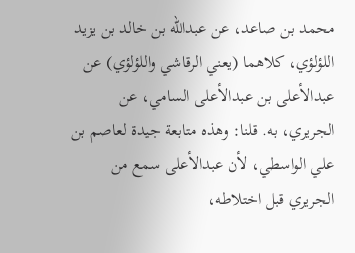محمد بن صاعد، عن عبدالله بن خالد بن يزيد اللؤلؤي، كلاهما (يعني الرقاشي واللؤلؤي) عن عبدالأعلى بن عبدالأعلى السامي، عن الجريري، به. قلنا: وهذه متابعة جيدة لعاصم بن علي الواسطي، لأن عبدالأعلى سمع من الجريري قبل اختلاطه،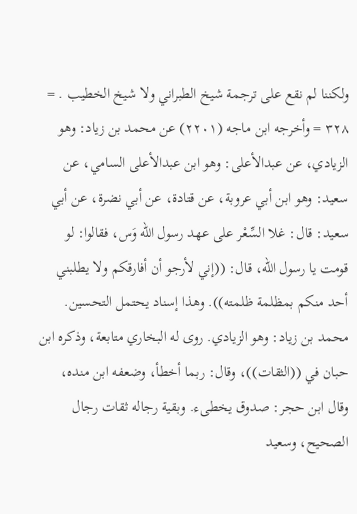ولكننا لم نقع على ترجمة شيخ الطبراني ولا شيخ الخطيب . = ٣٢٨ = وأخرجه ابن ماجه (٢٢٠١) عن محمد بن زياد: وهو الزيادي، عن عبدالأعلى: وهو ابن عبدالأعلى السامي، عن سعيد: وهو ابن أبي عروبة، عن قتادة، عن أبي نضرة، عن أبي سعيد: قال: غلا السِّعْر على عهد رسول الله وَس، فقالوا: لو قومت يا رسول الله، قال: ((إني لأرجو أن أفارقكم ولا يطلبني أحد منكم بمظلمة ظلمته)). وهذا إسناد يحتمل التحسين. محمد بن زياد: وهو الزيادي. روى له البخاري متابعة، وذكره ابن حبان في ((الثقات))، وقال: ربما أخطأ، وضعفه ابن منده، وقال ابن حجر: صدوق يخطىء. وبقية رجاله ثقات رجال الصحيح، وسعيد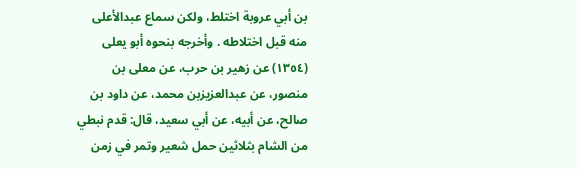بن أبي عروبة اختلط، ولكن سماع عبدالأعلى منه قبل اختلاطه . وأخرجه بنحوه أبو يعلى (١٣٥٤) عن زهير بن حرب، عن معلى بن منصور، عن عبدالعزيزبن محمد، عن داود بن صالح، عن أبيه، عن أبي سعيد، قال: قدم نبطي من الشام بثلاثين حمل شعير وتمر في زمن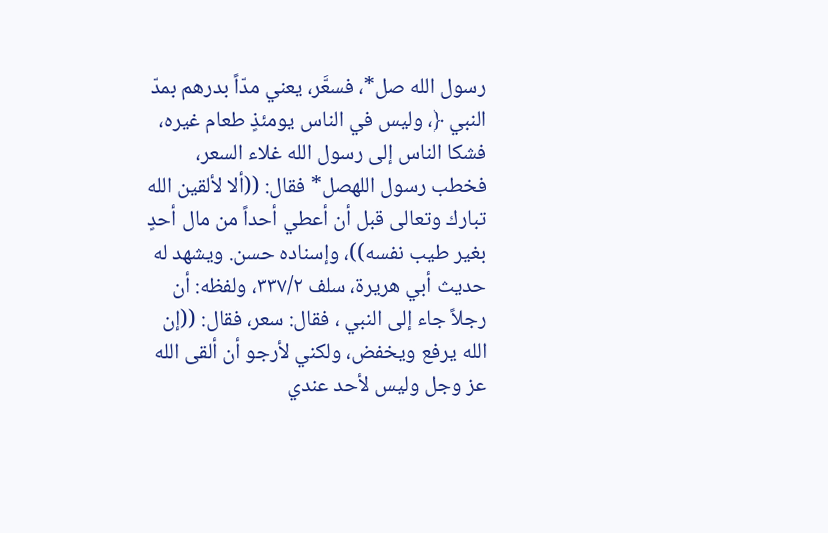رسول الله صل*، فسعَّر، يعني مدّاً بدرهم بمدّ النبي ﴿، وليس في الناس يومئذٍ طعام غيره، فشكا الناس إلى رسول الله غلاء السعر، فخطب رسول اللهصل* فقال: ((ألا لألقين الله تبارك وتعالى قبل أن أعطي أحداً من مال أحدٍ بغير طيب نفسه))، وإسناده حسن. ويشهد له حديث أبي هريرة، سلف ٣٣٧/٢، ولفظه: أن رجلاً جاء إلى النبي ، فقال: سعر، فقال: ((إن الله يرفع ويخفض، ولكني لأرجو أن ألقى الله عز وجل وليس لأحد عندي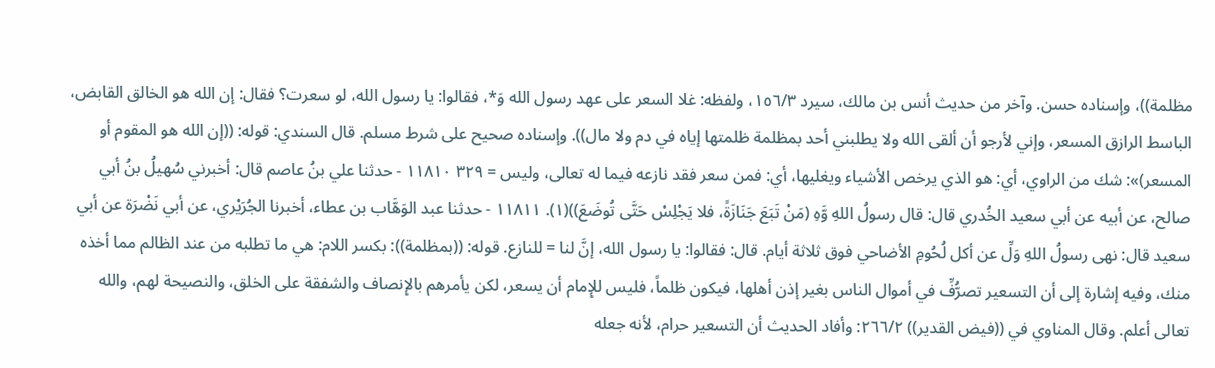مظلمة))، وإسناده حسن. وآخر من حديث أنس بن مالك، سيرد ١٥٦/٣، ولفظه: غلا السعر على عهد رسول الله وَ*، فقالوا: يا رسول الله، لو سعرت؟ فقال: إن الله هو الخالق القابض، الباسط الرازق المسعر، وإني لأرجو أن ألقى الله ولا يطلبني أحد بمظلمة ظلمتها إياه في دم ولا مال)). وإسناده صحيح على شرط مسلم. قال السندي: قوله: ((إن الله هو المقوم أو المسعر)»: شك من الراوي، أي: هو الذي يرخص الأشياء ويغليها، أي: فمن سعر فقد نازعه فيما له تعالى، وليس = ٣٢٩ ١١٨١٠ - حدثنا علي بنُ عاصم قال: أخبرني سُهيلُ بنُ أبي صالح، عن أبيه عن أبي سعيد الخُدري قال: قال رسولُ اللهِ وَّهِ (مَنْ تَبَعَ جَنَازَةً، فلا يَجْلِسْ حَتَّى تُوضَعَ))(١). ١١٨١١ - حدثنا عبد الوَهَّاب بن عطاء، أخبرنا الجُرَيْري، عن أبي نَضْرَة عن أبي سعيد قال: نهى رسولُ اللهِ وَلِّ عن أكل لُحُومِ الأضاحي فوق ثلاثة أيام. قال: فقالوا: يا رسول الله، إنَّ لنا = للنازع. قوله: ((بمظلمة)): بكسر اللام: هي ما تطلبه من عند الظالم مما أخذه منك، وفيه إشارة إلى أن التسعير تصرُّفِّ في أموال الناس بغير إذن أهلها، فيكون ظلماً، فليس للإِمام أن يسعر، لكن يأمرهم بالإِنصاف والشفقة على الخلق، والنصيحة لهم، والله تعالى أعلم. وقال المناوي في ((فيض القدير)) ٢٦٦/٢: وأفاد الحديث أن التسعير حرام، لأنه جعله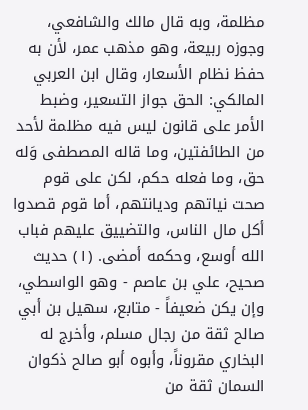مظلمة، وبه قال مالك والشافعي، وجوزه ربيعة، وهو مذهب عمر، لأن به حفظ نظام الأسعار، وقال ابن العربي المالكي: الحق جواز التسعير، وضبط الأمر على قانون ليس فيه مظلمة لأحد من الطائفتين، وما قاله المصطفى وَله حق، وما فعله حكم، لكن على قوم صحت نياتهم وديانتهم، أما قوم قصدوا أكل مال الناس، والتضييق عليهم فباب الله أوسع، وحكمه أمضى. (١) حديث صحيح، علي بن عاصم - وهو الواسطي، وإن يكن ضعيفاً - متابع، سهيل بن أبي صالح ثقة من رجال مسلم، وأخرج له البخاري مقروناً، وأبوه أبو صالح ذكوان السمان ثقة من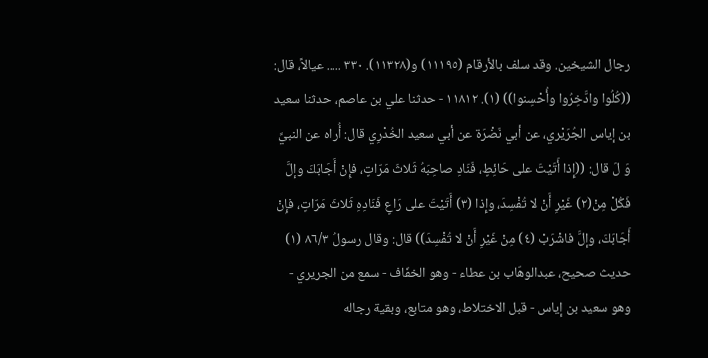رجال الشيخين. وقد سلف بالأرقام (١١١٩٥) و(١١٣٢٨). ٣٣٠ ..... عيالاً، قال: ((كُلُوا وادَّخِرُوا وأُحْسِنوا)) (١). ١١٨١٢ - حدثنا علي بن عاصم، حدثنا سعيد بن إياس الجُرَيْري، عن أبي نَضْرَة عن أبي سعيد الخُدْرِي قال: أُراه عن النبيِّ وَ لَ قال: ((إِذا أَتَيْتَ على حَائِطٍ، فَنَادِ صاحِبَهُ ثَلاثَ مَرّاتٍ، فإِنْ أَجَابَكَ وإلَّ فَكُلْ مِنْ(٢) غَيْرِ أَنْ لا تُفْسِدَ، وإِذا (٣) أَتَيْتَ على رَاعٍ فَنَادِهِ ثَلاثَ مَرّاتٍ، فإِنْ أَجَابَكَ، وإلَّ فاشْرَبْ (٤) مِنْ غَيْرِ أَنْ لا تُفْسِدَ)) قال: وقال رسولُ ٨٦/٣ (١) حديث صحيح، عبدالوهّاب بن عطاء - وهو الخفّاف - سمع من الجريري - وهو سعيد بن إياس - قبل الاختلاط، وهو متابع، وبقية رجاله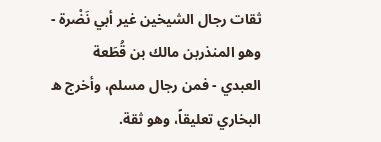ثقات رجال الشيخين غير أبي نَضْرة - وهو المنذربن مالك بن قُطَعة العبدي - فمن رجال مسلم، وأخرج ه البخاري تعليقاً، وهو ثقة.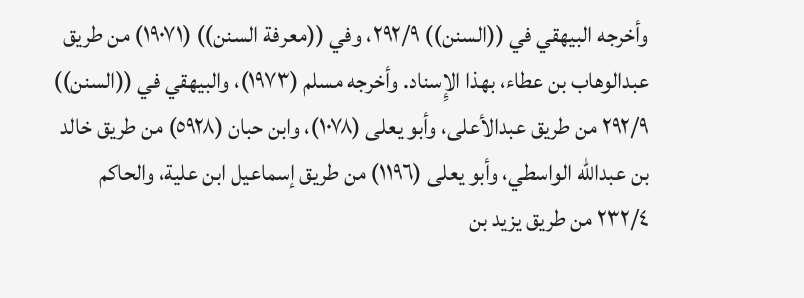وأخرجه البيهقي في ((السنن)) ٢٩٢/٩، وفي ((معرفة السنن)) (١٩٠٧١) من طريق عبدالوهاب بن عطاء، بهذا الإِسناد. وأخرجه مسلم (١٩٧٣)، والبيهقي في ((السنن)) ٢٩٢/٩ من طريق عبدالأعلى، وأبو يعلى (١٠٧٨)، وابن حبان (٥٩٢٨) من طريق خالد بن عبدالله الواسطي، وأبو يعلى (١١٩٦) من طريق إسماعيل ابن علية، والحاكم ٢٣٢/٤ من طريق يزيد بن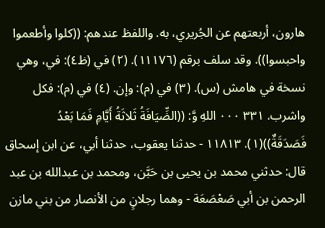هارون، أربعتهم عن الجُريري، به. واللفظ عندهم: ((كلوا وأطعموا واحبسوا)). وقد سلف برقم (١١١٧٦). (٢) في (ظ٤): في، وهي نسخة في هامش (س). (٣) في (م): وإن. (٤) في (م): فكل واشرب. ٣٣١ ٠٠٠ اللهِ وَّ: ((الضِّيَافَةُ ثَلاثَةُ أَيَّامِ فَمَا بَعْدُ فَصَدَقَةٌ))(١). ١١٨١٣ - حدثنا يعقوب، حدثنا أبي، عن ابن إسحاق قال: حدثني محمد بن يحيى بن حَبَّن، ومحمد بن عبدالله بن عبد الرحمن بن أبي صَعْصَعَة - وهما رجلانٍ من الأنصار من بني مازن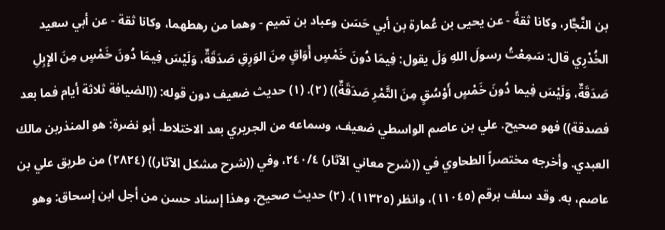بن النَّجَّار، وكانا ثقةً - عن يحيى بن عُمارة بن أبي حَسَن وعباد بن تميم - وهما من رهطهما، وكانا ثقة - عن أبي سعيد الخُدْرِي قال: سَمِعْتُ رسولَ اللهِ وَلَ يقول: فِيمَا دُونَ خَمْسٍ أَوَاقٍ مِنَ الوَرِقِ صَدَقَةٌ، وَلَيْسَ فِيمَا دُونَ خَمْسٍ مِنَ الإِبِلِ صَدَقَةٌ، وَلَيْسَ فِيما دُونَ خَمْسٍ أَوْسُقٍ مِنَ التَّمْرِ صَدَقَةٌ)) (٢). (١) حديث ضعيف دون قوله: ((الضيافة ثلاثة أيام فما بعد فصدقة)) فهو صحيح. علي بن عاصم الواسطي ضعيف، وسماعه من الجريري بعد الاختلاط. أبو نضرة: هو المنذربن مالك العبدي. وأخرجه مختصراً الطحاوي في ((شرح معاني الآثار) ٢٤٠/٤، وفي ((شرح مشكل الآثار)) (٢٨٢٤) من طريق علي بن عاصم، به. وقد سلف برقم (١١٠٤٥)، وانظر (١١٣٢٥). (٢) حديث صحيح، وهذا إسناد حسن من أجل ابن إسحاق: وهو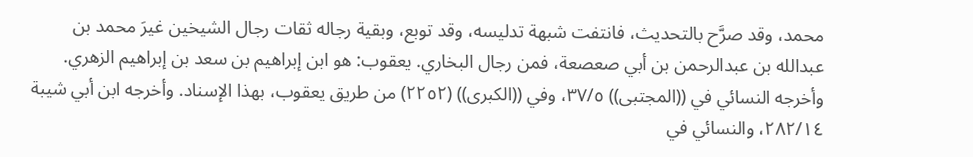محمد، وقد صرَّح بالتحديث، فانتفت شبهة تدليسه، وقد توبع، وبقية رجاله ثقات رجال الشيخين غيرَ محمد بن عبدالله بن عبدالرحمن بن أبي صعصعة، فمن رجال البخاري. يعقوب: هو ابن إبراهيم بن سعد بن إبراهيم الزهري. وأخرجه النسائي في ((المجتبى)) ٣٧/٥، وفي ((الكبرى)) (٢٢٥٢) من طريق يعقوب، بهذا الإسناد. وأخرجه ابن أبي شيبة ٢٨٢/١٤، والنسائي في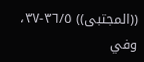((المجتبى)) ٣٦/٥-٣٧، وفي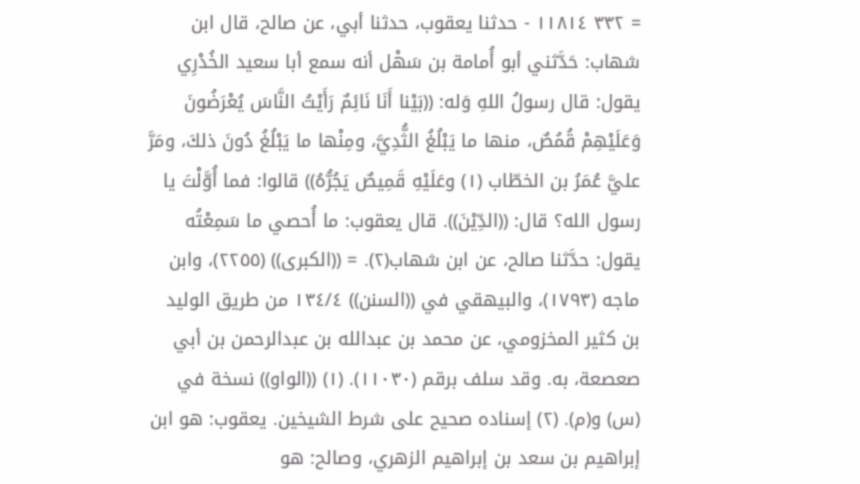= ٣٣٢ ١١٨١٤ - حدثنا يعقوب، حدثنا أبي، عن صالح، قال ابن شهاب: حَدَّثني أبو أُمامة بن سَهْل أنه سمع أبا سعيد الخُدْرِي يقول: قال رسولُ اللهِ وَله: ((بَيْنا أَنَا نَائِمٌ رَأَيْتُ النَّاسَ يُعْرَضُونَ وَعَلَيْهِمْ قُمُصٌ، منها ما يَبْلُغُ الثُّدِيَّ، ومِنْها ما يَبْلُغُ دُونَ ذلكَ، ومَرَّ عليَّ عُمَرُ بن الخطّاب (١) وعَلَيْهِ قَمِيصٌ يَجُرُّهُ)) قالوا: فما أُوَّلْتَ يا رسول الله؟ قال: ((الدِّيْنَ)). قال يعقوب: ما أُحصي ما سَمِعْتُه يقول: حدَّثنا صالح، عن ابن شهاب(٢). = ((الكبرى)) (٢٢٥٥)، وابن ماجه (١٧٩٣)، والبيهقي في ((السنن)) ١٣٤/٤ من طريق الوليد بن كثير المخزومي، عن محمد بن عبدالله بن عبدالرحمن بن أبي صعصعة، به. وقد سلف برقم (١١٠٣٠). (١) ((الواو)) نسخة في (س) و(م). (٢) إسناده صحيح على شرط الشيخين. يعقوب: هو ابن إبراهيم بن سعد بن إبراهيم الزهري، وصالح: هو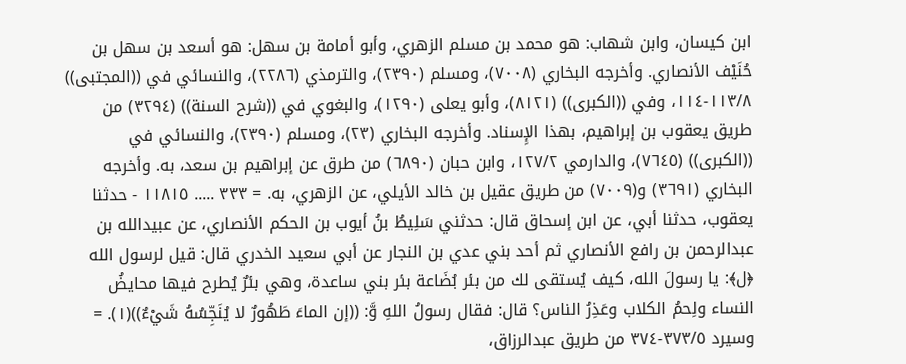ابن كيسان، وابن شهاب: هو محمد بن مسلم الزهري، وأبو أمامة بن سهل: هو أسعد بن سهل بن حُنَيْف الأنصاري. وأخرجه البخاري (٧٠٠٨)، ومسلم (٢٣٩٠)، والترمذي (٢٢٨٦)، والنسائي في ((المجتبى)) ١١٣/٨-١١٤، وفي ((الكبرى)) (٨١٢١)، وأبو يعلى (١٢٩٠)، والبغوي في ((شرح السنة)) (٣٢٩٤) من طريق يعقوب بن إبراهيم، بهذا الإِسناد. وأخرجه البخاري (٢٣)، ومسلم (٢٣٩٠)، والنسائي في ((الكبرى)) (٧٦٤٥)، والدارمي ١٢٧/٢، وابن حبان (٦٨٩٠) من طرق عن إبراهيم بن سعد، به. وأخرجه البخاري (٣٦٩١) و(٧٠٠٩) من طريق عقيل بن خالد الأيلي، عن الزهري، به. = ٣٣٣ ..... ١١٨١٥ - حدثنا يعقوب، حدثنا أبي، عن ابن إسحاق قال: حدثني سَلِيطُ بنُ أيوب بن الحكم الأنصاري، عن عبيدالله بن عبدالرحمن بن رافع الأنصاري ثم أحد بني عدي بن النجار عن أبي سعيد الخدري قال: قيل لرسول الله ﴿ل﴾: يا رسولَ الله، كيف يُستقى لك من بئر بُضَاعة بئر بني ساعدة، وهي بئرٌ يُطرح فيها محايضُ النساء ولِحمُ الكلاب وعَذِرُ الناس؟ قال: فقال رسولُ اللهِ وَّ: ((إن الماءَ طَهُورٌ لا يُنَجِّسُهُ شَيْءٌ))(١). = وسيرد ٣٧٣/٥-٣٧٤ من طريق عبدالرزاق،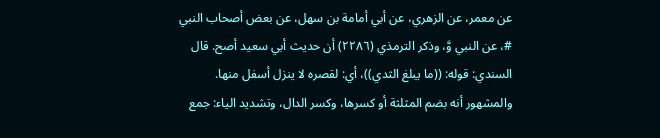عن معمر، عن الزهري، عن أبي أمامة بن سهل، عن بعض أصحاب النبي #، عن النبي وَّ، وذكر الترمذي (٢٢٨٦) أن حديث أبي سعيد أصح. قال السندي: قوله: ((ما يبلغ الثدي))، أي: لقصره لا ينزل أسفل منها. والمشهور أنه بضم المثلثة أو كسرها، وكسر الدال، وتشديد الياء: جمع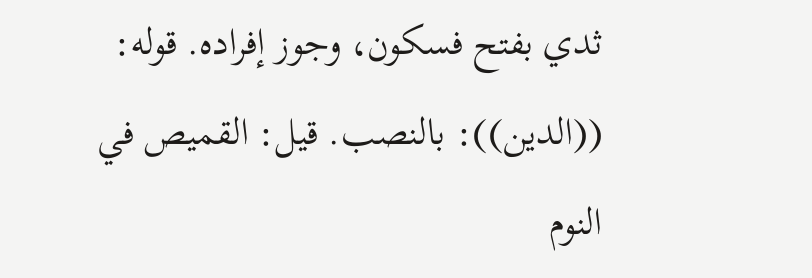ثدي بفتح فسكون، وجوز إفراده. قوله: ((الدين)): بالنصب. قيل: القميص في النوم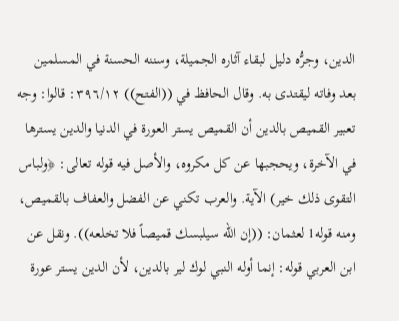الدين، وجرُّه دليل لبقاء آثاره الجميلة، وسننه الحسنة في المسلمين بعد وفاته ليقتدى به. وقال الحافظ في ((الفتح)) ٣٩٦/١٢: قالوا: وجه تعبير القميص بالدين أن القميص يستر العورة في الدنيا والدين يسترها في الآخرة، ويحجبها عن كل مكروه، والأصل فيه قوله تعالى: ﴿ولباس التقوى ذلك خير) الآية. والعرب تكني عن الفضل والعفاف بالقميص، ومنه قوله1 لعثمان: ((إن الله سيلبسك قميصاً فلا تخلعه)). ونقل عن ابن العربي قوله: إنما أوله النبي لوك لير بالدين، لأن الدين يستر عورة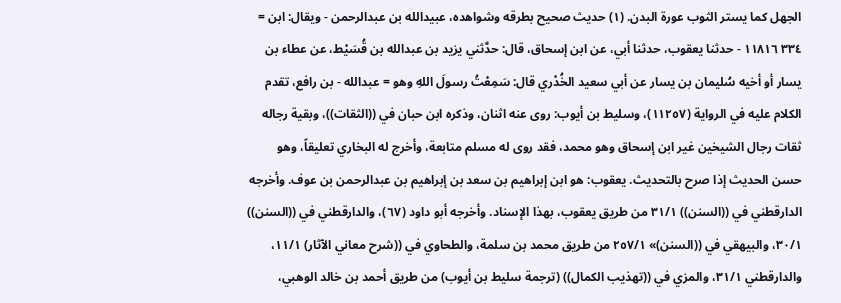الجهل كما يستر الثوب عورة البدن. (١) حديث صحيح بطرقه وشواهده، عبيدالله بن عبدالرحمن - ويقال: ابن = ٣٣٤ ١١٨١٦ - حدثنا يعقوب، حدثنا أبي، عن ابن إسحاق، قال: حدَّثني يزيد بن عبدالله بن قُسَيْط، عن عطاء بن يسار أو أخيه سُليمان بن يسار عن أبي سعيد الخُدْري قال: سَمِعْتُ رسولَ اللهِ وهو = عبدالله - بن رافع، تقدم الكلام عليه في الرواية (١١٢٥٧)، وسليط بن أيوب: روى عنه اثنان، وذكره ابن حبان في ((الثقات))، وبقية رجاله ثقات رجال الشيخين غير ابن إسحاق وهو محمد، فقد روى له مسلم متابعة، وأخرج له البخاري تعليقاً، وهو حسن الحديث إذا صرح بالتحديث. يعقوب: هو ابن إبراهيم بن سعد بن إبراهيم بن عبدالرحمن بن عوف. وأخرجه الدارقطني في ((السنن)) ٣١/١ من طريق يعقوب، بهذا الإسناد. وأخرجه أبو داود (٦٧)، والدارقطني في ((السنن)) ٣٠/١، والبيهقي في ((السنن)» ٢٥٧/١ من طريق محمد بن سلمة، والطحاوي في ((شرح معاني الآثار) ١١/١، والدارقطني ٣١/١، والمزي في ((تهذيب الكمال)) (ترجمة سليط بن أيوب) من طريق أحمد بن خالد الوهبي،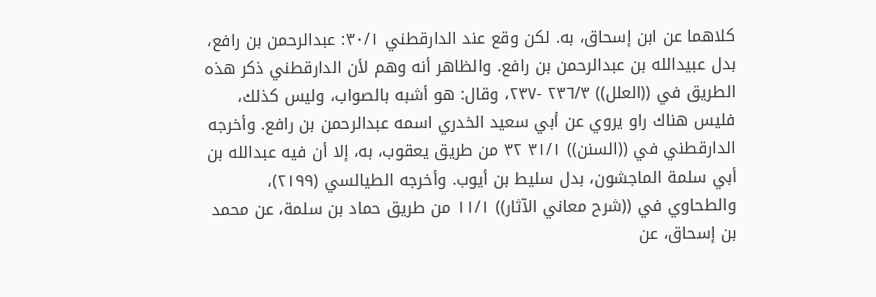كلاهما عن ابن إسحاق، به. لكن وقع عند الدارقطني ٣٠/١: عبدالرحمن بن رافع، بدل عبيدالله بن عبدالرحمن بن رافع. والظاهر أنه وهم لأن الدارقطني ذكر هذه الطريق في ((العلل)) ٢٣٦/٣ -٢٣٧، وقال: هو أشبه بالصواب، وليس كذلك، فليس هناك راو يروي عن أبي سعيد الخدري اسمه عبدالرحمن بن رافع. وأخرجه الدارقطني في ((السنن)) ٣١/١ ٣٢ من طريق يعقوب، به، إلا أن فيه عبدالله بن أبي سلمة الماجشون، بدل سليط بن أيوب. وأخرجه الطيالسي (٢١٩٩)، والطحاوي في ((شرح معاني الآثار)) ١١/١ من طريق حماد بن سلمة، عن محمد بن إسحاق، عن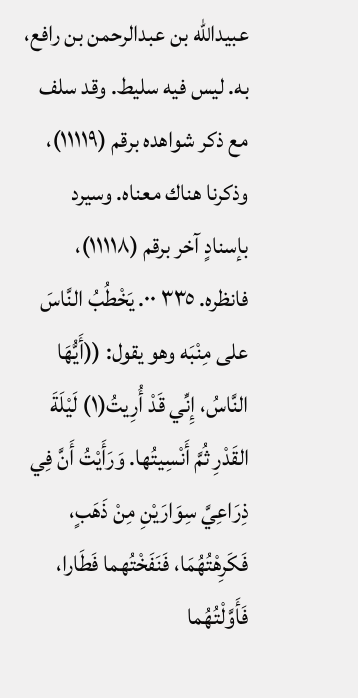عبيدالله بن عبدالرحمن بن رافع، به. ليس فيه سليط. وقد سلف مع ذكر شواهده برقم (١١١١٩)، وذكرنا هناك معناه. وسيرد بإسنادٍ آخر برقم (١١١١٨)، فانظره. ٣٣٥ ٠٠. يَخْطُبُ النَّاسَ على مِنْبَه وهو يقول: ((أَيُّهَا النَّاسُ، إِنِّي قَدْ أُرِيتُ(١) لَيْلَةَ القَدْرِ ثُمَّ أَنْسِيتُها. وَرَأَيْتُ أَنَّ فِي ذِرَاعِيَّ سِوَارَيْنِ مِنْ ذَهَبٍ، فَكَرِهْتُهُمَا، فَنَفَخْتُهما فَطَارا، فَأَوَّلْتُهُما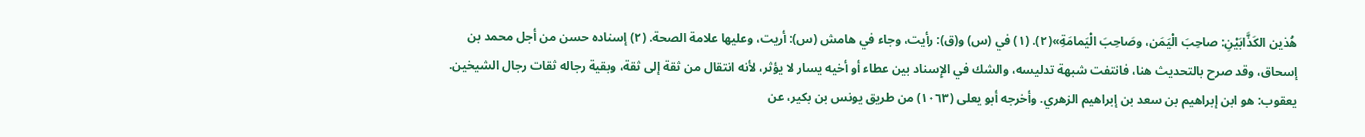هُذين الكَذَّابَيْنِ: صاحِبَ الْيَمَن، وصَاحِبَ الْيَمامَةِ»(٢). (١) في (س) و(ق): رأيت، وجاء في هامش (س): أريت، وعليها علامة الصحة. (٢) إسناده حسن من أجل محمد بن إسحاق، وقد صرح بالتحديث هنا، فانتفت شبهة تدليسه، والشك في الإِسناد بين عطاء أو أخيه يسار لا يؤثر، لأنه انتقال من ثقة إلى ثقة، وبقية رجاله ثقات رجال الشيخين. يعقوب: هو ابن إبراهيم بن سعد بن إبراهيم الزهري. وأخرجه أبو يعلى (١٠٦٣) من طريق يونس بن بكير، عن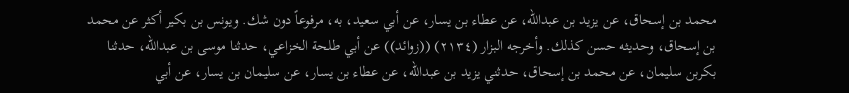محمد بن إسحاق، عن يزيد بن عبدالله، عن عطاء بن يسار، عن أبي سعيد، به، مرفوعاً دون شك. ويونس بن بكير أكثر عن محمد بن إسحاق، وحديثه حسن كذلك. وأخرجه البزار (٢١٣٤) ((زوائد)) عن أبي طلحة الخزاعي، حدثنا موسى بن عبدالله، حدثنا بكربن سليمان، عن محمد بن إسحاق، حدثني يزيد بن عبدالله، عن عطاء بن يسار، عن سليمان بن يسار، عن أبي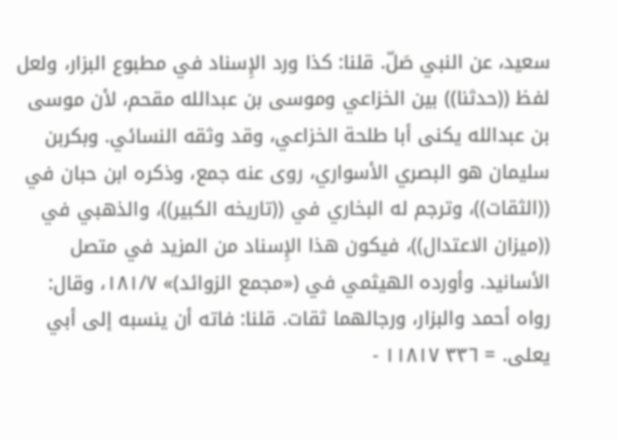سعيد، عن النبي صَلّ. قلنا: كذا ورد الإِسناد في مطبوع البزار، ولعل لفظ ((حدثنا)) بين الخزاعي وموسى بن عبدالله مقحم، لأن موسى بن عبدالله يكنى أبا طلحة الخزاعي، وقد وثقه النسائي. وبكربن سليمان هو البصري الأسواري، روى عنه جمع، وذكره ابن حبان في ((الثقات))، وترجم له البخاري في ((تاريخه الكبير))، والذهبي في ((ميزان الاعتدال))، فيكون هذا الإِسناد من المزيد في متصل الأسانيد. وأورده الهيثمي في («مجمع الزوائد)» ١٨١/٧، وقال: رواه أحمد والبزار، ورجالهما ثقات. قلنا: فاته أن ينسبه إلى أبي يعلى. = ٣٣٦ ١١٨١٧ -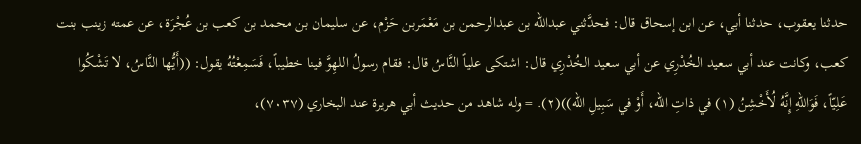حدثنا يعقوب، حدثنا أبي، عن ابن إسحاق قال: فحدَّثني عبدالله بن عبدالرحمن بن مَعْمَربن حَزْم، عن سليمان بن محمد بن كعب بن عُجْرَة، عن عمته زينب بنت كعب، وكانت عند أبي سعيد الخُدْرِي عن أبي سعيد الخُدْرِي قال: اشتكى علياً النَّاسُ قال: فقام رسولُ اللهِوَّ فينا خطيباً، فَسَمِعْتُهُ يقول: ((أَيُّها النَّاسُ، لا تَشْكُوا عَلِيّاً، فَوَاللهِ إِنَّهُ لُأَخْشِنُ (١) في ذاتِ الله، أَوْ في سَبِيلِ الله))(٢). = وله شاهد من حديث أبي هريرة عند البخاري (٧٠٣٧)،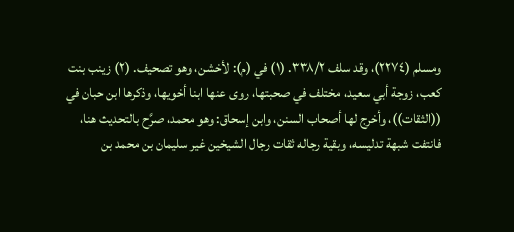ومسلم (٢٢٧٤)، وقد سلف ٣٣٨/٢. (١) في (م): لأخشن، وهو تصحيف. (٢) زينب بنت كعب، زوجة أبي سعيد، مختلف في صحبتها، روى عنها ابنا أخويها، وذكرها ابن حبان في ((الثقات))، وأخرج لها أصحاب السنن، وابن إسحاق: وهو محمد، صرَّح بالتحديث هنا، فانتفت شبهة تدليسه، وبقية رجاله ثقات رجال الشيخين غير سليمان بن محمد بن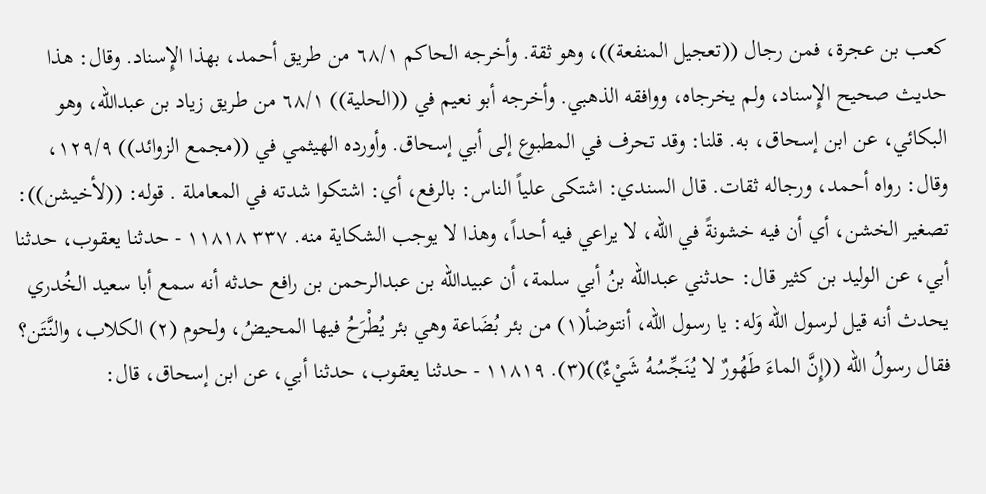كعب بن عجرة، فمن رجال ((تعجيل المنفعة))، وهو ثقة. وأخرجه الحاكم ٦٨/١ من طريق أحمد، بهذا الإِسناد. وقال: هذا حديث صحيح الإِسناد، ولم يخرجاه، ووافقه الذهبي. وأخرجه أبو نعيم في ((الحلية)) ٦٨/١ من طريق زياد بن عبدالله، وهو البكائي، عن ابن إسحاق، به. قلنا: وقد تحرف في المطبوع إلى أبي إسحاق. وأورده الهيثمي في ((مجمع الزوائد)) ١٢٩/٩، وقال: رواه أحمد، ورجاله ثقات. قال السندي: اشتكى علياً الناس: بالرفع، أي: اشتكوا شدته في المعاملة . قوله: ((لأخيشن)): تصغير الخشن، أي أن فيه خشونةً في الله، لا يراعي فيه أحداً، وهذا لا يوجب الشكاية منه. ٣٣٧ ١١٨١٨ - حدثنا يعقوب، حدثنا أبي، عن الوليد بن كثير قال: حدثني عبدالله بنُ أبي سلمة، أن عبيدالله بن عبدالرحمن بن رافع حدثه أنه سمع أبا سعيد الخُدري يحدث أنه قيل لرسول الله وَله: يا رسول الله، أنتوضأ(١) من بئر بُضَاعة وهي بئر يُطْرَحُ فيها المحيضُ، ولحوم (٢) الكلاب، والنَّتَن؟ فقال رسولُ الله ((إِنَّ الماءَ طَهُورٌ لا يُنَجِّسُهُ شَيْءٌ))(٣). ١١٨١٩ - حدثنا يعقوب، حدثنا أبي، عن ابن إسحاق، قال: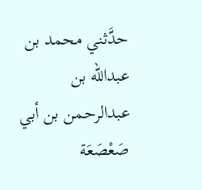حدَّثني محمد بن عبدالله بن عبدالرحمن بن أبي صَعْصَعَة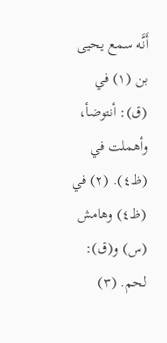أَنَّه سمع يحيى بن (١) في (ق): أنتوضأ، وأهملت في (ظ٤). (٢) في (ظ٤) وهامش (س) و(ق): لحم. (٣)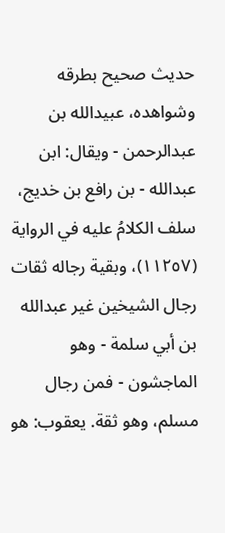حديث صحيح بطرقه وشواهده، عبيدالله بن عبدالرحمن - ويقال: ابن عبدالله - بن رافع بن خديج، سلف الكلامُ عليه في الرواية (١١٢٥٧)، وبقية رجاله ثقات رجال الشيخين غير عبدالله بن أبي سلمة - وهو الماجشون - فمن رجال مسلم، وهو ثقة. يعقوب: هو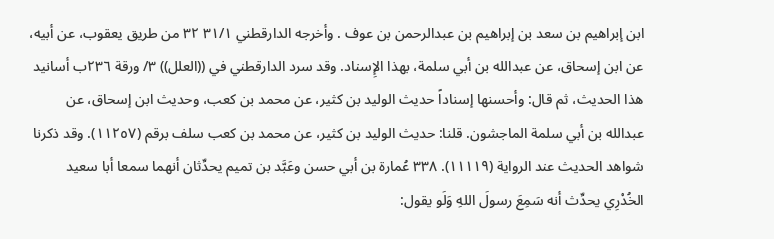ابن إبراهيم بن سعد بن إبراهيم بن عبدالرحمن بن عوف . وأخرجه الدارقطني ٣١/١ ٣٢ من طريق يعقوب، عن أبيه، عن ابن إسحاق، عن عبدالله بن أبي سلمة، بهذا الإِسناد. وقد سرد الدارقطني في ((العلل)) ٣/ ورقة ٢٣٦ب أسانيد هذا الحديث، ثم قال: وأحسنها إسناداً حديث الوليد بن كثير، عن محمد بن كعب، وحديث ابن إسحاق، عن عبدالله بن أبي سلمة الماجشون. قلنا: حديث الوليد بن كثير، عن محمد بن كعب سلف برقم (١١٢٥٧). وقد ذكرنا شواهد الحديث عند الرواية (١١١١٩). ٣٣٨ عُمارة بن أبي حسن وعَبَّد بن تميم يحدِّثان أنهما سمعا أبا سعيد الخُدْرِي يحدِّث أنه سَمِعَ رسولَ اللهِ وَلَو يقول: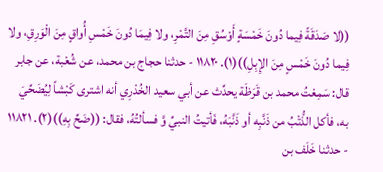((لا صَدَقَةً فِيما دُونَ خَمْسَةٍ أَوْسُقِ مِنَ التَّمْرِ، ولا فِيمَا دُونَ خَمْسِ أُواقٍ مِنَ الْوَرِقِ، ولا فِيما دُونَ خَمْسٍ مِنَ الإِبِلِ))(١). ١١٨٢٠ - حدثنا حجاج بن محمد، عن شُعْبة، عن جابر قال: سَمِعْتُ محمد بن قَرَظَة يحدِّث عن أبي سعيد الخُدْرِي أنه اشترى كَبْشاً لِيُضَحِّيَ به، فأكل الذُّتْبُ من ذَنَّبِه أو ذَنَّبَهُ، فَأتيتُ النبيِّ وَّ فسألتُهُ، فقال: ((ضَحِّ بِهِ))(٢). ١١٨٢١ - حدثنا خَلَف بن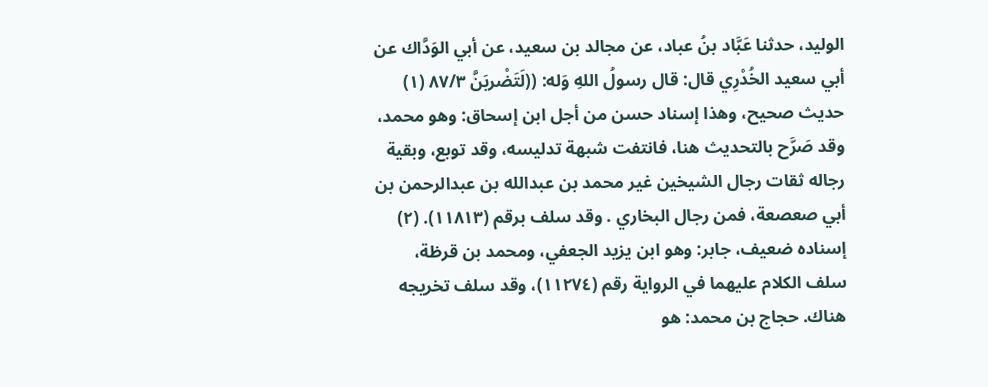الوليد، حدثنا عَبَّاد بنُ عباد، عن مجالد بن سعيد، عن أبي الوَدَّاك عن أبي سعيد الخُدْرِي قال: قال رسولُ اللهِ وَله: ((لَتَضْربَنَّ ٨٧/٣ (١) حديث صحيح، وهذا إسناد حسن من أجل ابن إسحاق: وهو محمد، وقد صَرَّح بالتحديث هنا، فانتفت شبهة تدليسه، وقد توبع، وبقية رجاله ثقات رجال الشيخين غير محمد بن عبدالله بن عبدالرحمن بن أبي صعصعة، فمن رجال البخاري . وقد سلف برقم (١١٨١٣). (٢) إسناده ضعيف، جابر: وهو ابن يزيد الجعفي، ومحمد بن قرظة، سلف الكلام عليهما في الرواية رقم (١١٢٧٤)، وقد سلف تخريجه هناك. حجاج بن محمد: هو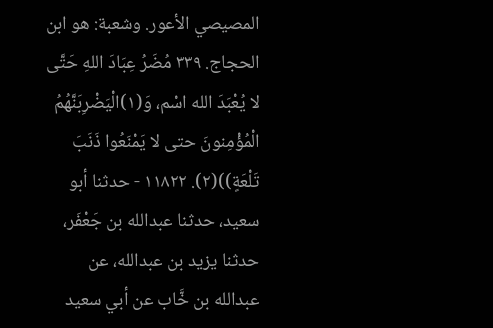المصيصي الأعور. وشعبة: هو ابن الحجاج. ٣٣٩ مُضَرُ عِبَادَ اللهِ حَتَّى لا يُعْبَدَ الله اسْم، وَ(١)الْيَضْرِبَنَّهُمُ الْمُؤْمِنونَ حتى لا يَمْنَعُوا ذَنَبَ تَلْعَةٍ))(٢). ١١٨٢٢ - حدثنا أبو سعيد، حدثنا عبدالله بن جَعْفَر، حدثنا يزيد بن عبدالله، عن عبدالله بن خَّاب عن أبي سعيد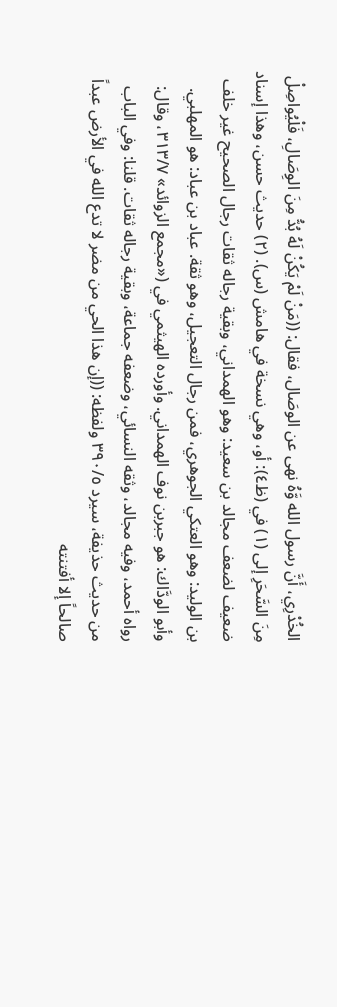الخُدْرِي، أَنَّ رسول الله وَّهُ نهى عن الوصَال، فقال: ((مَنْ لَمْ يَكُنْ لَهُ بُدُّ مِنَ الوِصَالِ، فَلْيُواصِلْ مِنَ السَّحَرِ إلى (١) في (ظ٤): أو، وهي نسخة في هامش (س). (٢) حديث حسن، وهذا إسناد ضعيف لضعف مجالد بن سعيد: وهو الهمداني، وبقية رجاله ثقات رجال الصحيح غير خلف بن الوليد: وهو العتكي الجوهري، فمن رجال التعجيل، وهو ثقة. عباد بن عباد: هو المهلبي. وأبو الودَّاك: هو جبربن نوف الهمداني. وأورده الهيثمي في («مجمع الزوائد» ٣١٣/٧، وقال: رواه أحمد، وفيه مجالد، وثقه النسائي، وضعفه جماعة، وبقية رجاله ثقات. قلنا: وفي الباب من حديث حذيفة، سيرد ٣٩٠/٥ ولفظه: ((إن هذا الحي من مضر لا تدع الله في الأرض عبداً صالحاً إلا أفتنته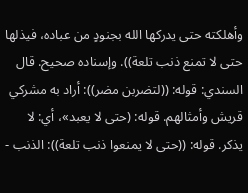وأهلكته حتى يدركها الله بجنودٍ من عباده، فيذلها حتى لا تمنع ذنب تلعة)). وإسناده صحيح. قال السندي: قوله: ((لتضربن مضر)): أراد به مشركي قريش وأمثالهم. قوله: (حتی لا یعبد»، أي: لا یذکر. قوله: ((حتى لا يمنعوا ذنب تلعة)): الذنب -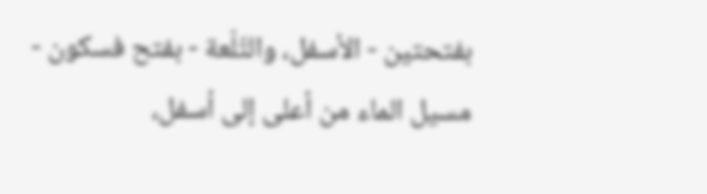بفتحتين - الأسفل، والتّلْعة - بفتح فسكون - مسيل الماء من أعلى إلى أسفل،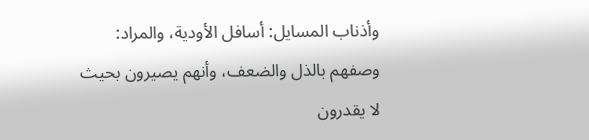وأذناب المسايل: أسافل الأودية، والمراد: وصفهم بالذل والضعف، وأنهم يصيرون بحيث لا يقدرون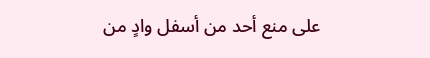على منع أحد من أسفل وادٍ من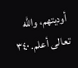أوديتهم، والله تعالى أعلم. ٣٤٠